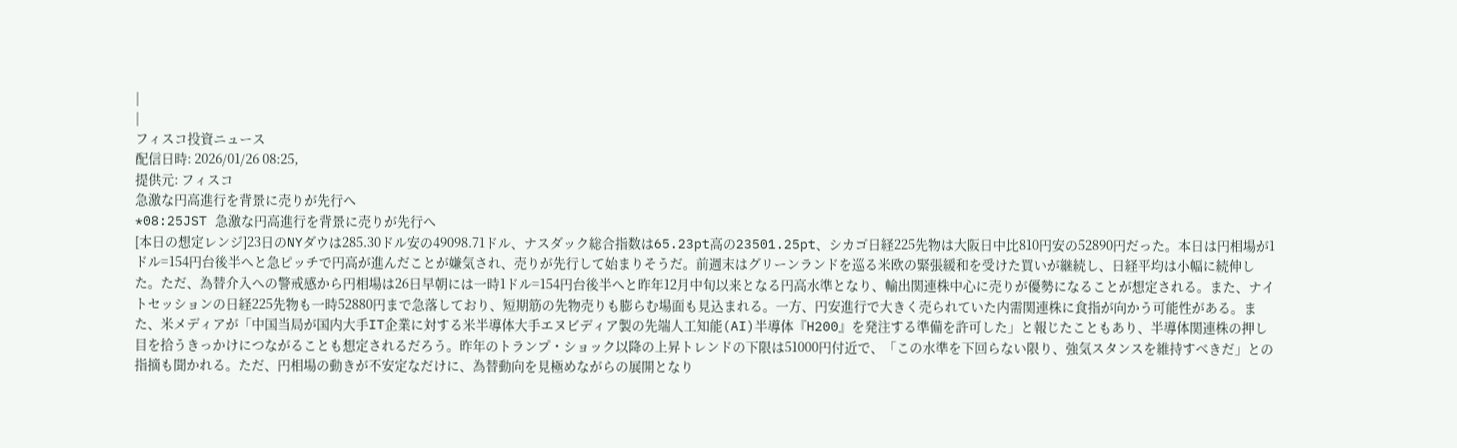|
|
フィスコ投資ニュース
配信日時: 2026/01/26 08:25,
提供元: フィスコ
急激な円高進行を背景に売りが先行へ
*08:25JST 急激な円高進行を背景に売りが先行へ
[本日の想定レンジ]23日のNYダウは285.30ドル安の49098.71ドル、ナスダック総合指数は65.23pt高の23501.25pt、シカゴ日経225先物は大阪日中比810円安の52890円だった。本日は円相場が1ドル=154円台後半へと急ピッチで円高が進んだことが嫌気され、売りが先行して始まりそうだ。前週末はグリーンランドを巡る米欧の緊張緩和を受けた買いが継続し、日経平均は小幅に続伸した。ただ、為替介入への警戒感から円相場は26日早朝には一時1ドル=154円台後半へと昨年12月中旬以来となる円高水準となり、輸出関連株中心に売りが優勢になることが想定される。また、ナイトセッションの日経225先物も一時52880円まで急落しており、短期筋の先物売りも膨らむ場面も見込まれる。一方、円安進行で大きく売られていた内需関連株に食指が向かう可能性がある。また、米メディアが「中国当局が国内大手IT企業に対する米半導体大手エヌビディア製の先端人工知能(AI)半導体『H200』を発注する準備を許可した」と報じたこともあり、半導体関連株の押し目を拾うきっかけにつながることも想定されるだろう。昨年のトランプ・ショック以降の上昇トレンドの下限は51000円付近で、「この水準を下回らない限り、強気スタンスを維持すべきだ」との指摘も聞かれる。ただ、円相場の動きが不安定なだけに、為替動向を見極めながらの展開となり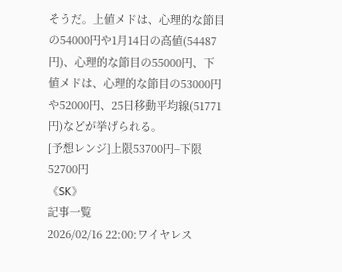そうだ。上値メドは、心理的な節目の54000円や1月14日の高値(54487円)、心理的な節目の55000円、下値メドは、心理的な節目の53000円や52000円、25日移動平均線(51771円)などが挙げられる。
[予想レンジ]上限53700円−下限52700円
《SK》
記事一覧
2026/02/16 22:00:ワイヤレス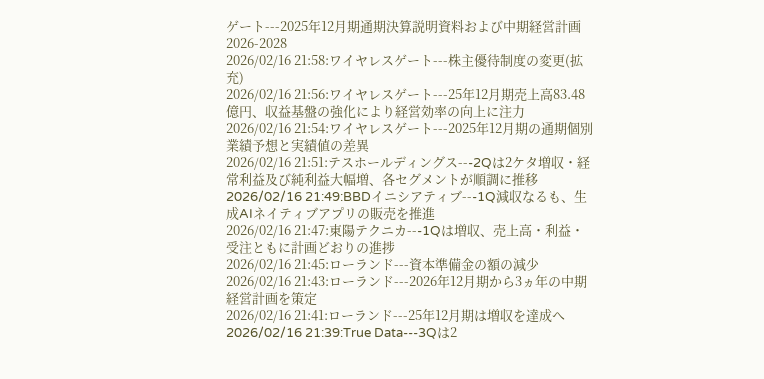ゲート---2025年12月期通期決算説明資料および中期経営計画2026-2028
2026/02/16 21:58:ワイヤレスゲート---株主優待制度の変更(拡充)
2026/02/16 21:56:ワイヤレスゲート---25年12月期売上高83.48億円、収益基盤の強化により経営効率の向上に注力
2026/02/16 21:54:ワイヤレスゲート---2025年12月期の通期個別業績予想と実績値の差異
2026/02/16 21:51:テスホールディングス---2Qは2ケタ増収・経常利益及び純利益大幅増、各セグメントが順調に推移
2026/02/16 21:49:BBDイニシアティブ---1Q減収なるも、生成AIネイティブアプリの販売を推進
2026/02/16 21:47:東陽テクニカ---1Qは増収、売上高・利益・受注ともに計画どおりの進捗
2026/02/16 21:45:ローランド---資本準備金の額の減少
2026/02/16 21:43:ローランド---2026年12月期から3ヵ年の中期経営計画を策定
2026/02/16 21:41:ローランド---25年12月期は増収を達成へ
2026/02/16 21:39:True Data---3Qは2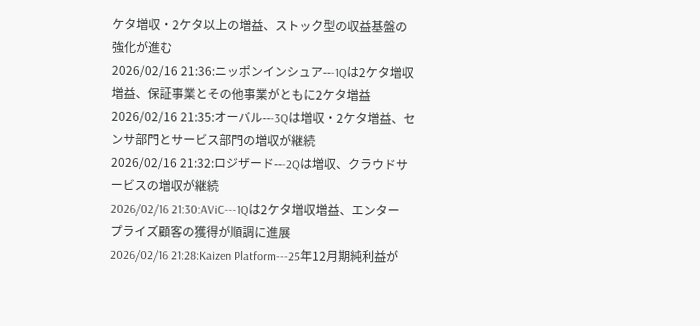ケタ増収・2ケタ以上の増益、ストック型の収益基盤の強化が進む
2026/02/16 21:36:ニッポンインシュア---1Qは2ケタ増収増益、保証事業とその他事業がともに2ケタ増益
2026/02/16 21:35:オーバル---3Qは増収・2ケタ増益、センサ部門とサービス部門の増収が継続
2026/02/16 21:32:ロジザード---2Qは増収、クラウドサービスの増収が継続
2026/02/16 21:30:AViC---1Qは2ケタ増収増益、エンタープライズ顧客の獲得が順調に進展
2026/02/16 21:28:Kaizen Platform---25年12月期純利益が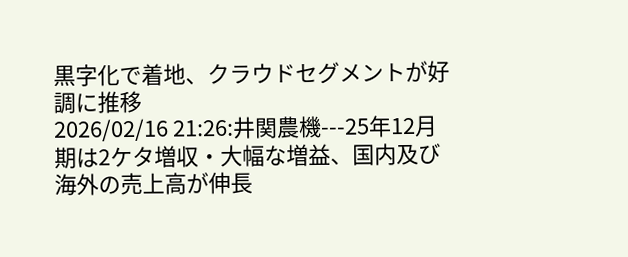黒字化で着地、クラウドセグメントが好調に推移
2026/02/16 21:26:井関農機---25年12月期は2ケタ増収・大幅な増益、国内及び海外の売上高が伸長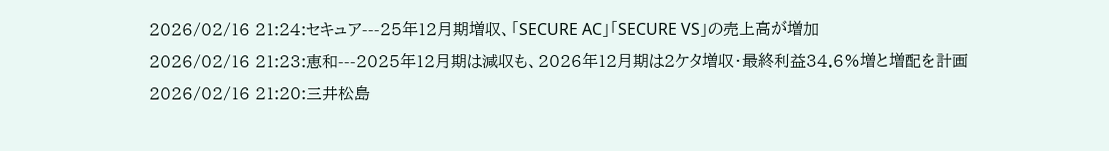2026/02/16 21:24:セキュア---25年12月期増収、「SECURE AC」「SECURE VS」の売上高が増加
2026/02/16 21:23:恵和---2025年12月期は減収も、2026年12月期は2ケタ増収・最終利益34.6%増と増配を計画
2026/02/16 21:20:三井松島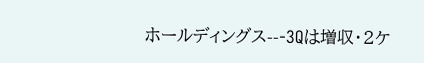ホールディングス---3Qは増収・2ケ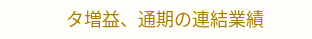タ増益、通期の連結業績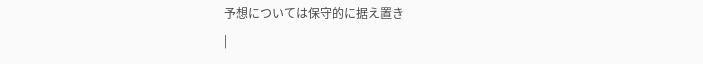予想については保守的に据え置き
|